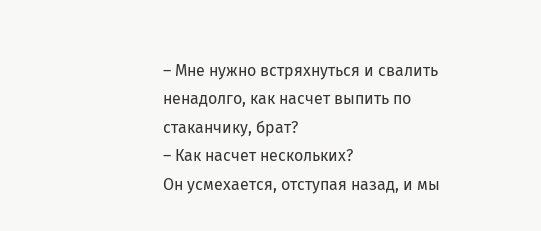– Мне нужно встряхнуться и свалить ненадолго, как насчет выпить по стаканчику, брат?
– Как насчет нескольких?
Он усмехается, отступая назад, и мы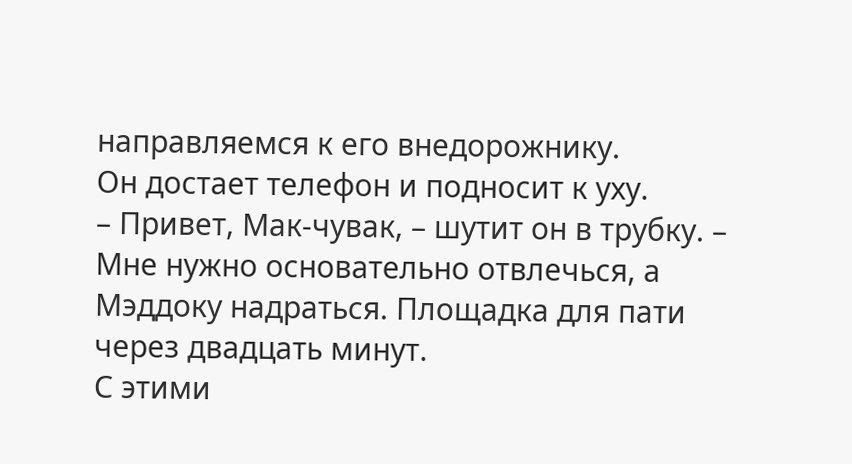направляемся к его внедорожнику.
Он достает телефон и подносит к уху.
– Привет, Мак-чувак, – шутит он в трубку. – Мне нужно основательно отвлечься, а Мэддоку надраться. Площадка для пати через двадцать минут.
С этими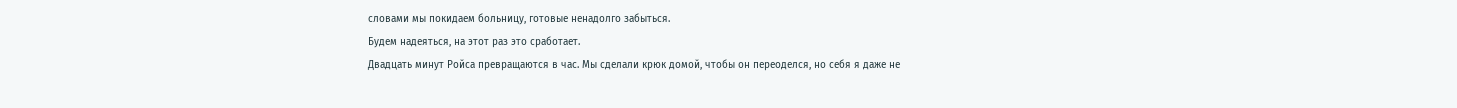словами мы покидаем больницу, готовые ненадолго забыться.
Будем надеяться, на этот раз это сработает.
Двадцать минут Ройса превращаются в час. Мы сделали крюк домой, чтобы он переоделся, но себя я даже не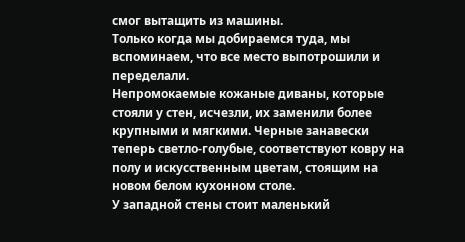смог вытащить из машины.
Только когда мы добираемся туда, мы вспоминаем, что все место выпотрошили и переделали.
Непромокаемые кожаные диваны, которые стояли у стен, исчезли, их заменили более крупными и мягкими. Черные занавески теперь светло-голубые, соответствуют ковру на полу и искусственным цветам, стоящим на новом белом кухонном столе.
У западной стены стоит маленький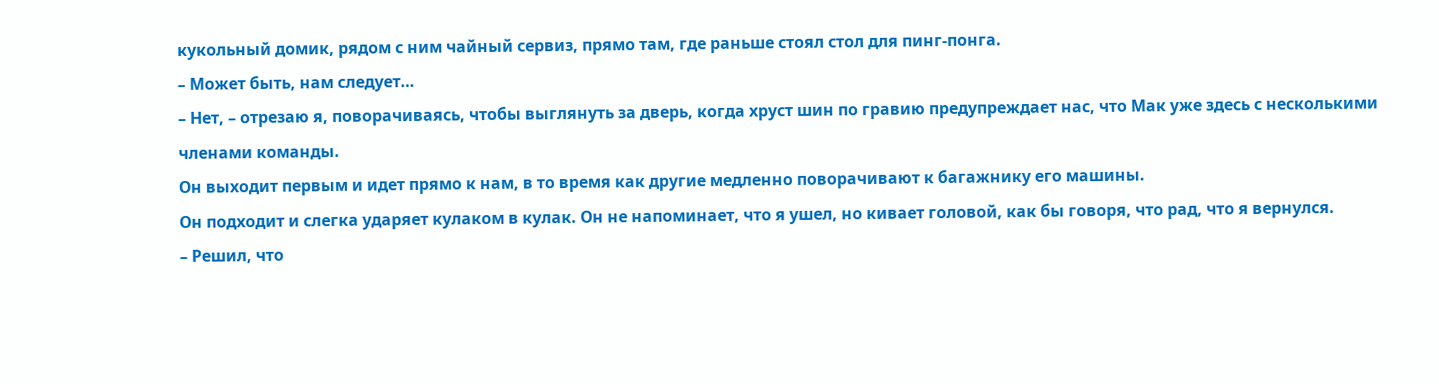кукольный домик, рядом с ним чайный сервиз, прямо там, где раньше стоял стол для пинг-понга.
– Может быть, нам следует…
– Нет, – отрезаю я, поворачиваясь, чтобы выглянуть за дверь, когда хруст шин по гравию предупреждает нас, что Мак уже здесь с несколькими членами команды.
Он выходит первым и идет прямо к нам, в то время как другие медленно поворачивают к багажнику его машины.
Он подходит и слегка ударяет кулаком в кулак. Он не напоминает, что я ушел, но кивает головой, как бы говоря, что рад, что я вернулся.
– Решил, что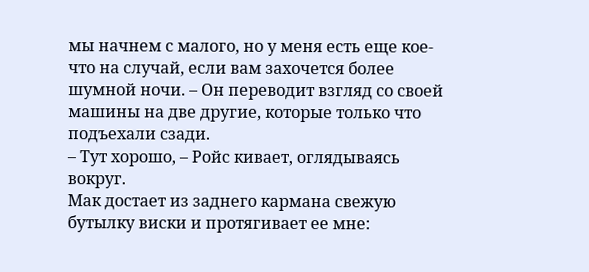мы начнем с малого, но у меня есть еще кое-что на случай, если вам захочется более шумной ночи. – Он переводит взгляд со своей машины на две другие, которые только что подъехали сзади.
– Тут хорошо, – Ройс кивает, оглядываясь вокруг.
Мак достает из заднего кармана свежую бутылку виски и протягивает ее мне: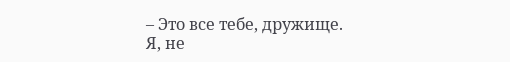– Это все тебе, дружище.
Я, не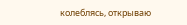колеблясь, открываю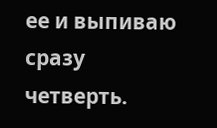ее и выпиваю сразу четверть.